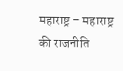महाराष्ट्र – महाराष्ट्र की राजनीति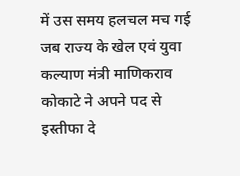में उस समय हलचल मच गई जब राज्य के खेल एवं युवा कल्याण मंत्री माणिकराव कोकाटे ने अपने पद से इस्तीफा दे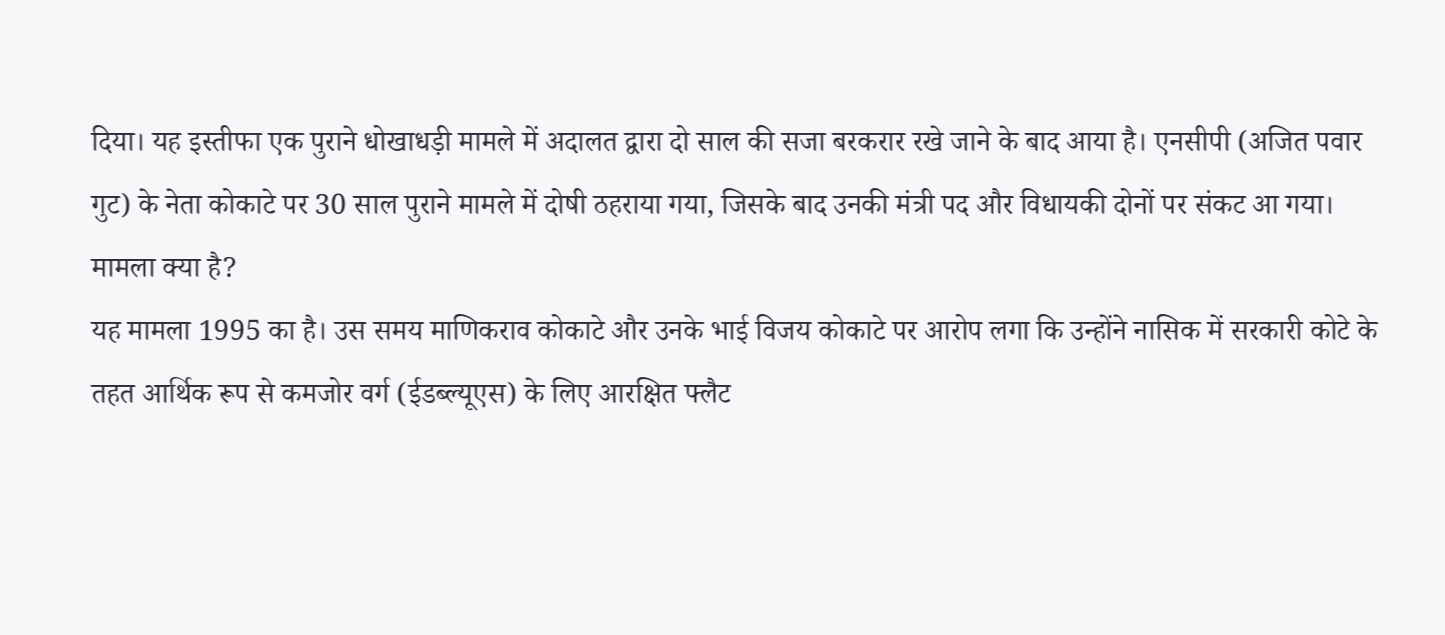दिया। यह इस्तीफा एक पुराने धोखाधड़ी मामले में अदालत द्वारा दो साल की सजा बरकरार रखे जाने के बाद आया है। एनसीपी (अजित पवार गुट) के नेता कोकाटे पर 30 साल पुराने मामले में दोषी ठहराया गया, जिसके बाद उनकी मंत्री पद और विधायकी दोनों पर संकट आ गया।
मामला क्या है?
यह मामला 1995 का है। उस समय माणिकराव कोकाटे और उनके भाई विजय कोकाटे पर आरोप लगा कि उन्होंने नासिक में सरकारी कोटे के तहत आर्थिक रूप से कमजोर वर्ग (ईडब्ल्यूएस) के लिए आरक्षित फ्लैट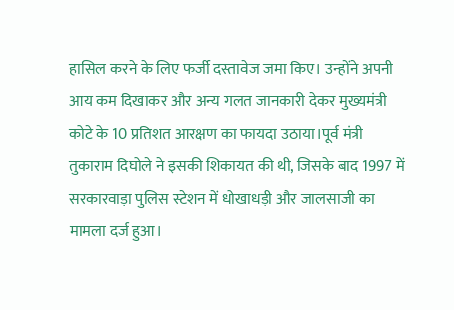हासिल करने के लिए फर्जी दस्तावेज जमा किए। उन्होंने अपनी आय कम दिखाकर और अन्य गलत जानकारी देकर मुख्यमंत्री कोटे के 10 प्रतिशत आरक्षण का फायदा उठाया।पूर्व मंत्री तुकाराम दिघोले ने इसकी शिकायत की थी, जिसके बाद 1997 में सरकारवाड़ा पुलिस स्टेशन में धोखाधड़ी और जालसाजी का मामला दर्ज हुआ।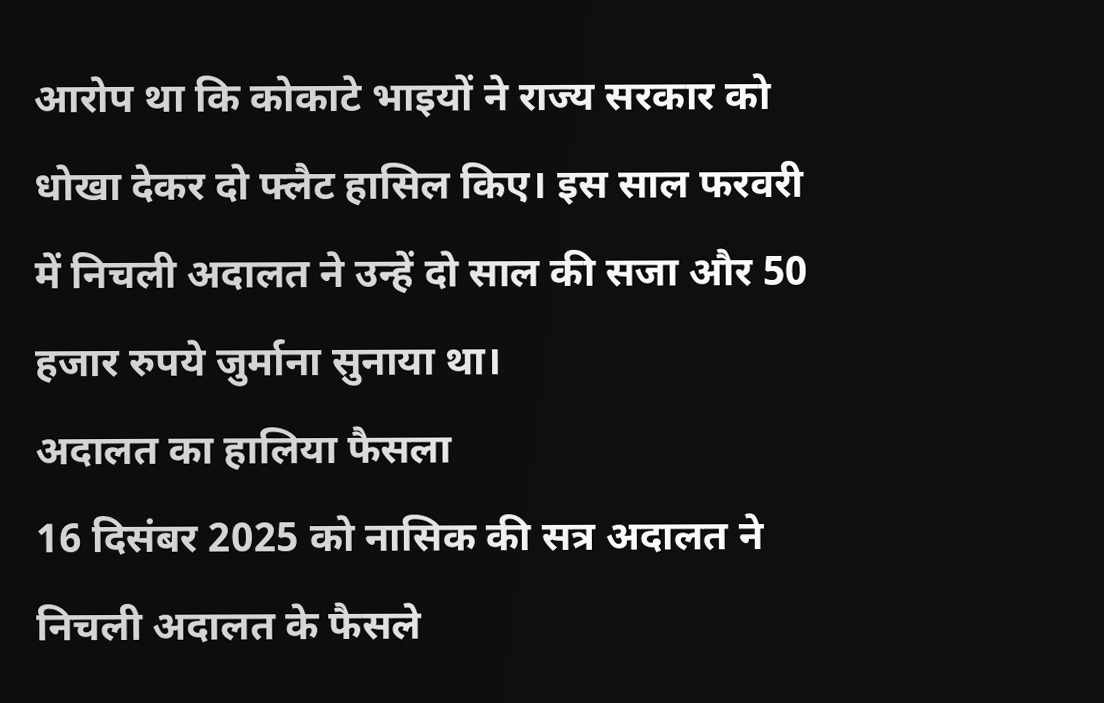आरोप था कि कोकाटे भाइयों ने राज्य सरकार को धोखा देकर दो फ्लैट हासिल किए। इस साल फरवरी में निचली अदालत ने उन्हें दो साल की सजा और 50 हजार रुपये जुर्माना सुनाया था।
अदालत का हालिया फैसला
16 दिसंबर 2025 को नासिक की सत्र अदालत ने निचली अदालत के फैसले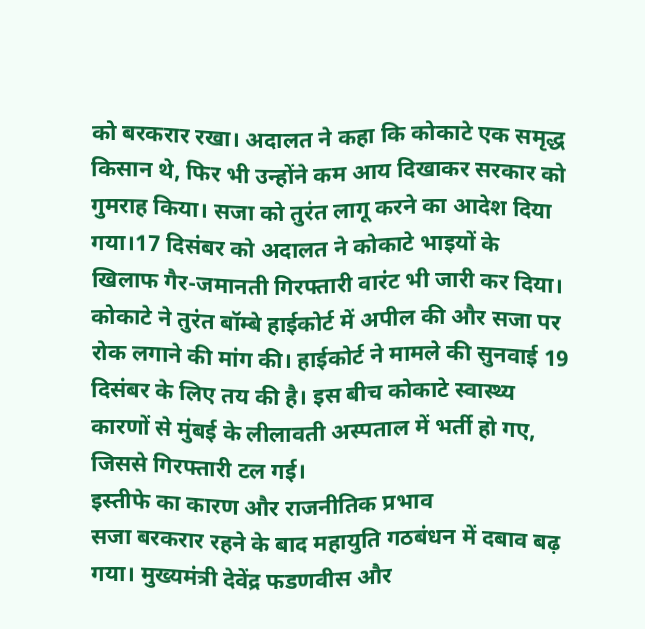को बरकरार रखा। अदालत ने कहा कि कोकाटे एक समृद्ध किसान थे, फिर भी उन्होंने कम आय दिखाकर सरकार को गुमराह किया। सजा को तुरंत लागू करने का आदेश दिया गया।17 दिसंबर को अदालत ने कोकाटे भाइयों के खिलाफ गैर-जमानती गिरफ्तारी वारंट भी जारी कर दिया। कोकाटे ने तुरंत बॉम्बे हाईकोर्ट में अपील की और सजा पर रोक लगाने की मांग की। हाईकोर्ट ने मामले की सुनवाई 19 दिसंबर के लिए तय की है। इस बीच कोकाटे स्वास्थ्य कारणों से मुंबई के लीलावती अस्पताल में भर्ती हो गए, जिससे गिरफ्तारी टल गई।
इस्तीफे का कारण और राजनीतिक प्रभाव
सजा बरकरार रहने के बाद महायुति गठबंधन में दबाव बढ़ गया। मुख्यमंत्री देवेंद्र फडणवीस और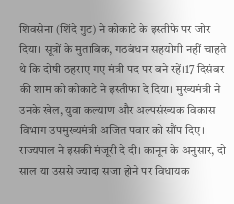शिवसेना (शिंदे गुट) ने कोकाटे के इस्तीफे पर जोर दिया। सूत्रों के मुताबिक, गठबंधन सहयोगी नहीं चाहते थे कि दोषी ठहराए गए मंत्री पद पर बने रहें।17 दिसंबर की शाम को कोकाटे ने इस्तीफा दे दिया। मुख्यमंत्री ने उनके खेल, युवा कल्याण और अल्पसंख्यक विकास विभाग उपमुख्यमंत्री अजित पवार को सौंप दिए। राज्यपाल ने इसकी मंजूरी दे दी। कानून के अनुसार, दो साल या उससे ज्यादा सजा होने पर विधायक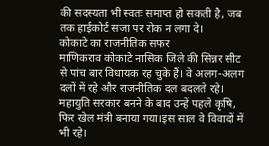की सदस्यता भी स्वतः समाप्त हो सकती है, जब तक हाईकोर्ट सजा पर रोक न लगा दे।
कोकाटे का राजनीतिक सफर
माणिकराव कोकाटे नासिक जिले की सिन्नर सीट से पांच बार विधायक रह चुके हैं। वे अलग-अलग दलों में रहे और राजनीतिक दल बदलते रहे। महायुति सरकार बनने के बाद उन्हें पहले कृषि, फिर खेल मंत्री बनाया गया।इस साल वे विवादों में भी रहे।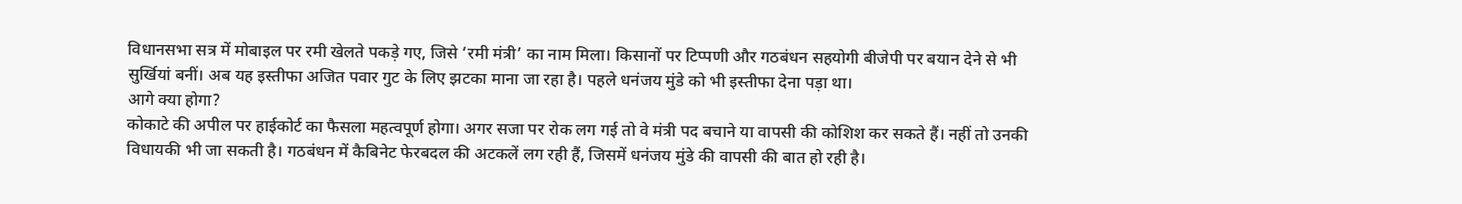विधानसभा सत्र में मोबाइल पर रमी खेलते पकड़े गए, जिसे ‘रमी मंत्री’ का नाम मिला। किसानों पर टिप्पणी और गठबंधन सहयोगी बीजेपी पर बयान देने से भी सुर्खियां बनीं। अब यह इस्तीफा अजित पवार गुट के लिए झटका माना जा रहा है। पहले धनंजय मुंडे को भी इस्तीफा देना पड़ा था।
आगे क्या होगा?
कोकाटे की अपील पर हाईकोर्ट का फैसला महत्वपूर्ण होगा। अगर सजा पर रोक लग गई तो वे मंत्री पद बचाने या वापसी की कोशिश कर सकते हैं। नहीं तो उनकी विधायकी भी जा सकती है। गठबंधन में कैबिनेट फेरबदल की अटकलें लग रही हैं, जिसमें धनंजय मुंडे की वापसी की बात हो रही है।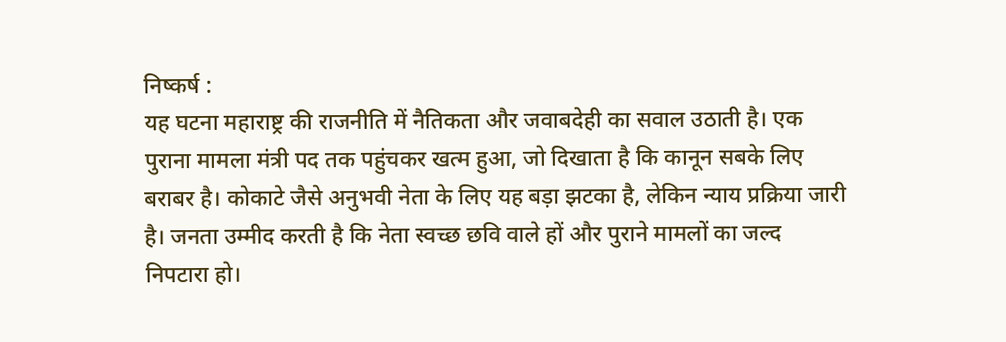निष्कर्ष :
यह घटना महाराष्ट्र की राजनीति में नैतिकता और जवाबदेही का सवाल उठाती है। एक पुराना मामला मंत्री पद तक पहुंचकर खत्म हुआ, जो दिखाता है कि कानून सबके लिए बराबर है। कोकाटे जैसे अनुभवी नेता के लिए यह बड़ा झटका है, लेकिन न्याय प्रक्रिया जारी है। जनता उम्मीद करती है कि नेता स्वच्छ छवि वाले हों और पुराने मामलों का जल्द निपटारा हो।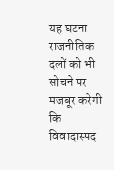यह घटना राजनीतिक दलों को भी सोचने पर मजबूर करेगी कि विवादास्पद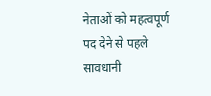नेताओं को महत्वपूर्ण पद देने से पहले सावधानी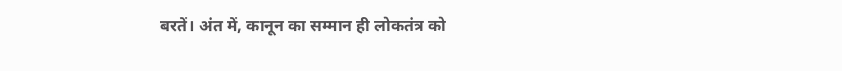बरतें। अंत में, कानून का सम्मान ही लोकतंत्र को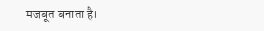मजबूत बनाता है।